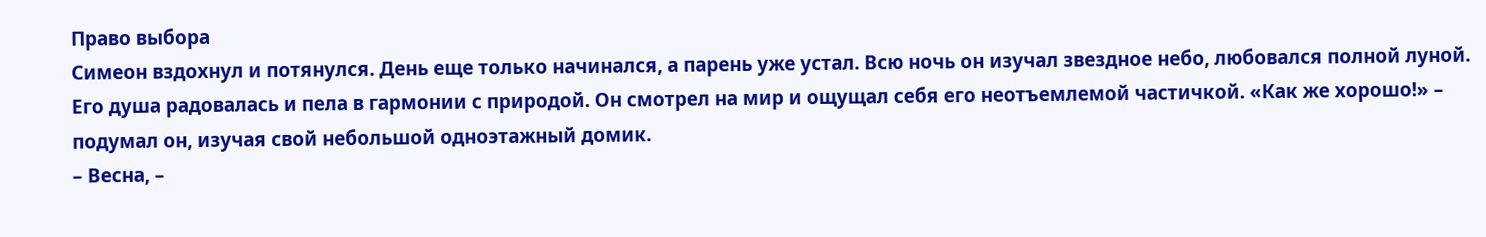Право выбора
Симеон вздохнул и потянулся. День еще только начинался, а парень уже устал. Всю ночь он изучал звездное небо, любовался полной луной. Его душа радовалась и пела в гармонии с природой. Он смотрел на мир и ощущал себя его неотъемлемой частичкой. «Как же хорошо!» – подумал он, изучая свой небольшой одноэтажный домик.
– Весна, –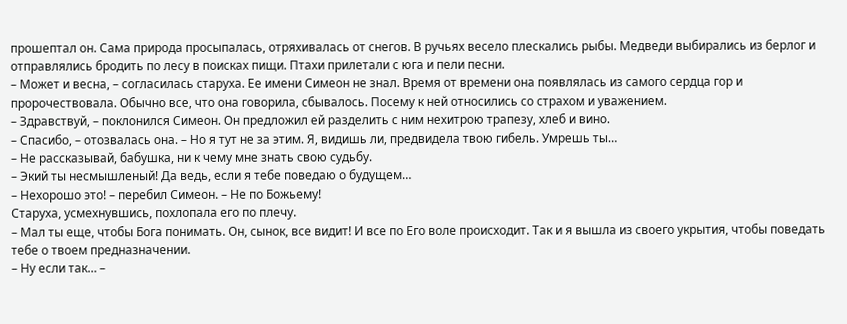прошептал он. Сама природа просыпалась, отряхивалась от снегов. В ручьях весело плескались рыбы. Медведи выбирались из берлог и отправлялись бродить по лесу в поисках пищи. Птахи прилетали с юга и пели песни.
– Может и весна, – согласилась старуха. Ее имени Симеон не знал. Время от времени она появлялась из самого сердца гор и пророчествовала. Обычно все, что она говорила, сбывалось. Посему к ней относились со страхом и уважением.
– Здравствуй, – поклонился Симеон. Он предложил ей разделить с ним нехитрою трапезу, хлеб и вино.
– Спасибо, – отозвалась она. – Но я тут не за этим. Я, видишь ли, предвидела твою гибель. Умрешь ты…
– Не рассказывай, бабушка, ни к чему мне знать свою судьбу.
– Экий ты несмышленый! Да ведь, если я тебе поведаю о будущем…
– Нехорошо это! – перебил Симеон. – Не по Божьему!
Старуха, усмехнувшись, похлопала его по плечу.
– Мал ты еще, чтобы Бога понимать. Он, сынок, все видит! И все по Его воле происходит. Так и я вышла из своего укрытия, чтобы поведать тебе о твоем предназначении.
– Ну если так… –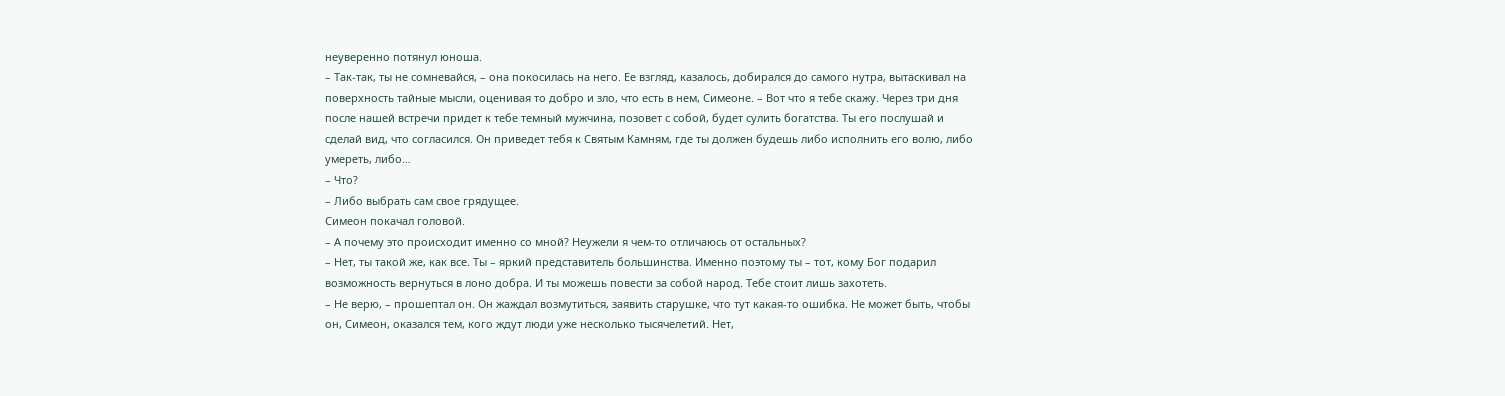неуверенно потянул юноша.
– Так-так, ты не сомневайся, – она покосилась на него. Ее взгляд, казалось, добирался до самого нутра, вытаскивал на поверхность тайные мысли, оценивая то добро и зло, что есть в нем, Симеоне. – Вот что я тебе скажу. Через три дня после нашей встречи придет к тебе темный мужчина, позовет с собой, будет сулить богатства. Ты его послушай и сделай вид, что согласился. Он приведет тебя к Святым Камням, где ты должен будешь либо исполнить его волю, либо умереть, либо…
– Что?
– Либо выбрать сам свое грядущее.
Симеон покачал головой.
– А почему это происходит именно со мной? Неужели я чем-то отличаюсь от остальных?
– Нет, ты такой же, как все. Ты – яркий представитель большинства. Именно поэтому ты – тот, кому Бог подарил возможность вернуться в лоно добра. И ты можешь повести за собой народ. Тебе стоит лишь захотеть.
– Не верю, – прошептал он. Он жаждал возмутиться, заявить старушке, что тут какая-то ошибка. Не может быть, чтобы он, Симеон, оказался тем, кого ждут люди уже несколько тысячелетий. Нет,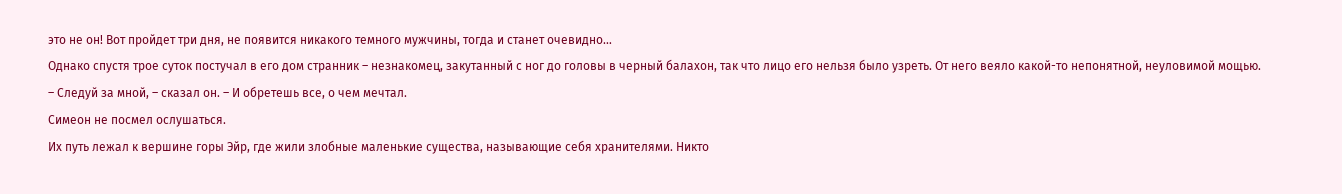это не он! Вот пройдет три дня, не появится никакого темного мужчины, тогда и станет очевидно…
Однако спустя трое суток постучал в его дом странник – незнакомец, закутанный с ног до головы в черный балахон, так что лицо его нельзя было узреть. От него веяло какой-то непонятной, неуловимой мощью.
– Следуй за мной, – сказал он. – И обретешь все, о чем мечтал.
Симеон не посмел ослушаться.
Их путь лежал к вершине горы Эйр, где жили злобные маленькие существа, называющие себя хранителями. Никто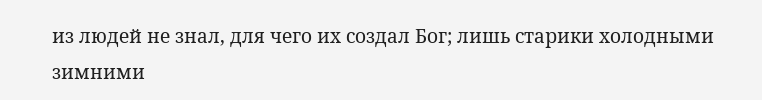из людей не знал, для чего их создал Бог; лишь старики холодными зимними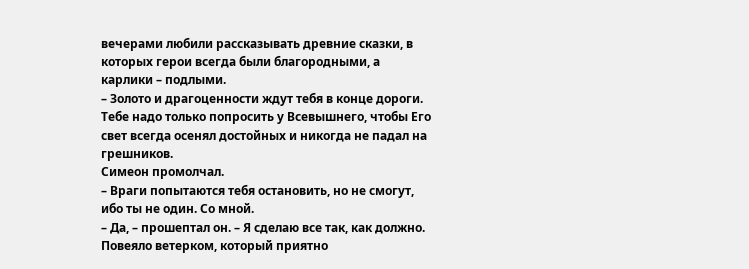вечерами любили рассказывать древние сказки, в которых герои всегда были благородными, а карлики – подлыми.
– Золото и драгоценности ждут тебя в конце дороги. Тебе надо только попросить у Всевышнего, чтобы Его свет всегда осенял достойных и никогда не падал на грешников.
Симеон промолчал.
– Враги попытаются тебя остановить, но не смогут, ибо ты не один. Со мной.
– Да, – прошептал он. – Я сделаю все так, как должно.
Повеяло ветерком, который приятно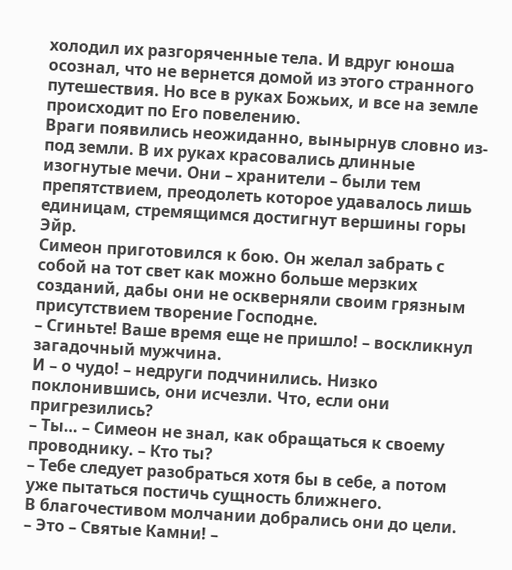холодил их разгоряченные тела. И вдруг юноша осознал, что не вернется домой из этого странного путешествия. Но все в руках Божьих, и все на земле происходит по Его повелению.
Враги появились неожиданно, вынырнув словно из-под земли. В их руках красовались длинные изогнутые мечи. Они – хранители – были тем препятствием, преодолеть которое удавалось лишь единицам, стремящимся достигнут вершины горы Эйр.
Симеон приготовился к бою. Он желал забрать с собой на тот свет как можно больше мерзких созданий, дабы они не оскверняли своим грязным присутствием творение Господне.
– Сгиньте! Ваше время еще не пришло! – воскликнул загадочный мужчина.
И – о чудо! – недруги подчинились. Низко поклонившись, они исчезли. Что, если они пригрезились?
– Ты… – Симеон не знал, как обращаться к своему проводнику. – Кто ты?
– Тебе следует разобраться хотя бы в себе, а потом уже пытаться постичь сущность ближнего.
В благочестивом молчании добрались они до цели.
– Это – Святые Камни! –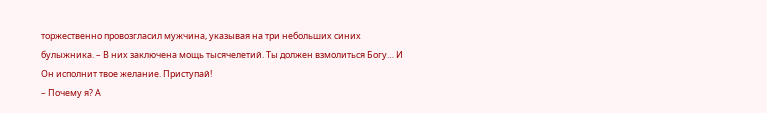торжественно провозгласил мужчина, указывая на три небольших синих булыжника. – В них заключена мощь тысячелетий. Ты должен взмолиться Богу… И Он исполнит твое желание. Приступай!
– Почему я? А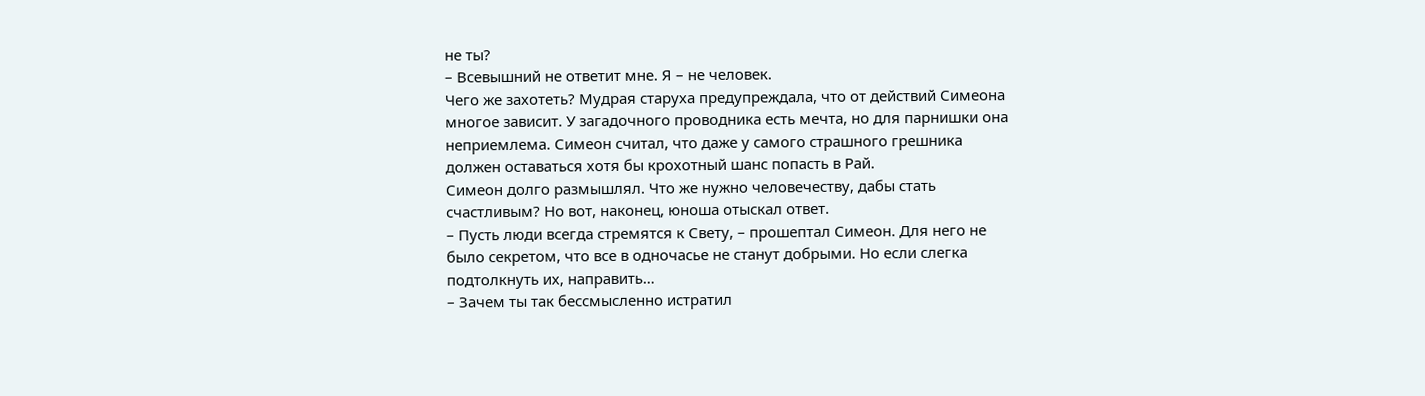не ты?
– Всевышний не ответит мне. Я – не человек.
Чего же захотеть? Мудрая старуха предупреждала, что от действий Симеона многое зависит. У загадочного проводника есть мечта, но для парнишки она неприемлема. Симеон считал, что даже у самого страшного грешника должен оставаться хотя бы крохотный шанс попасть в Рай.
Симеон долго размышлял. Что же нужно человечеству, дабы стать счастливым? Но вот, наконец, юноша отыскал ответ.
– Пусть люди всегда стремятся к Свету, – прошептал Симеон. Для него не было секретом, что все в одночасье не станут добрыми. Но если слегка подтолкнуть их, направить…
– Зачем ты так бессмысленно истратил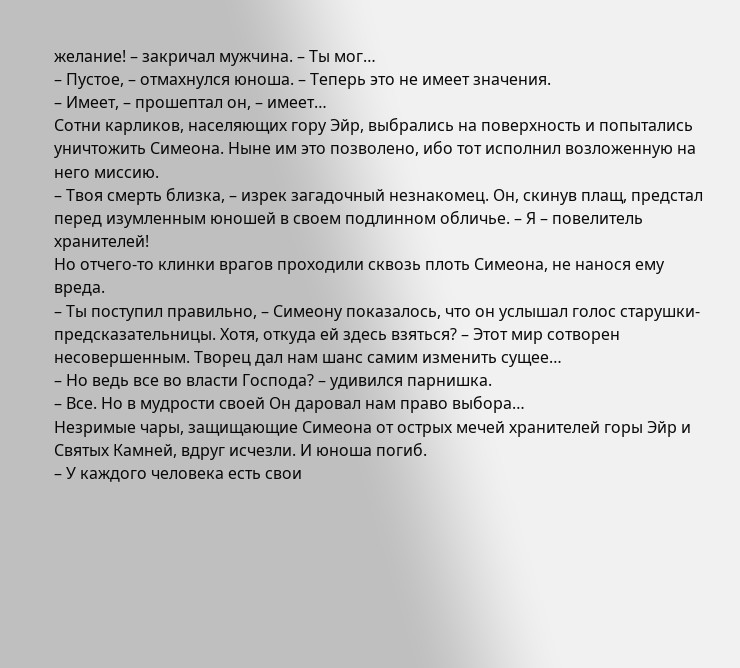желание! – закричал мужчина. – Ты мог…
– Пустое, – отмахнулся юноша. – Теперь это не имеет значения.
– Имеет, – прошептал он, – имеет…
Сотни карликов, населяющих гору Эйр, выбрались на поверхность и попытались уничтожить Симеона. Ныне им это позволено, ибо тот исполнил возложенную на него миссию.
– Твоя смерть близка, – изрек загадочный незнакомец. Он, скинув плащ, предстал перед изумленным юношей в своем подлинном обличье. – Я – повелитель хранителей!
Но отчего-то клинки врагов проходили сквозь плоть Симеона, не нанося ему вреда.
– Ты поступил правильно, – Симеону показалось, что он услышал голос старушки-предсказательницы. Хотя, откуда ей здесь взяться? – Этот мир сотворен несовершенным. Творец дал нам шанс самим изменить сущее…
– Но ведь все во власти Господа? – удивился парнишка.
– Все. Но в мудрости своей Он даровал нам право выбора…
Незримые чары, защищающие Симеона от острых мечей хранителей горы Эйр и Святых Камней, вдруг исчезли. И юноша погиб.
– У каждого человека есть свои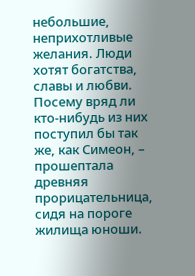небольшие, неприхотливые желания. Люди хотят богатства, славы и любви. Посему вряд ли кто-нибудь из них поступил бы так же, как Симеон, – прошептала древняя прорицательница, сидя на пороге жилища юноши.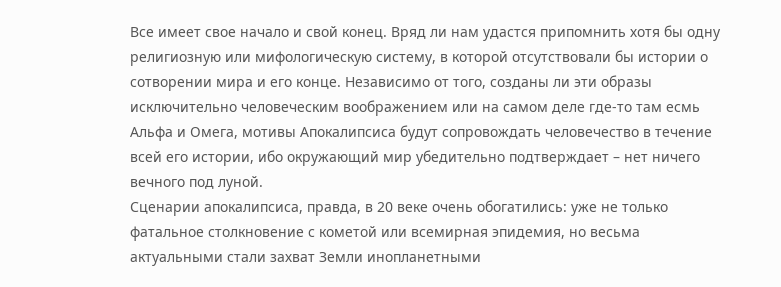Все имеет свое начало и свой конец. Вряд ли нам удастся припомнить хотя бы одну религиозную или мифологическую систему, в которой отсутствовали бы истории о сотворении мира и его конце. Независимо от того, созданы ли эти образы исключительно человеческим воображением или на самом деле где-то там есмь Альфа и Омега, мотивы Апокалипсиса будут сопровождать человечество в течение всей его истории, ибо окружающий мир убедительно подтверждает – нет ничего вечного под луной.
Сценарии апокалипсиса, правда, в 20 веке очень обогатились: уже не только фатальное столкновение с кометой или всемирная эпидемия, но весьма актуальными стали захват Земли инопланетными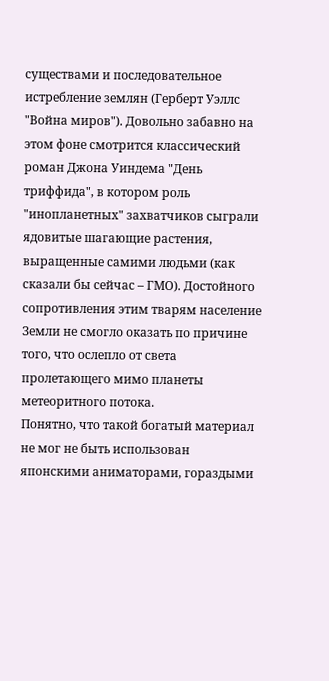существами и последовательное истребление землян (Герберт Уэллс "Война миров"). Довольно забавно на этом фоне смотрится классический роман Джона Уиндема "День триффида", в котором роль "инопланетных" захватчиков сыграли ядовитые шагающие растения, выращенные самими людьми (как сказали бы сейчас – ГМО). Достойного сопротивления этим тварям население Земли не смогло оказать по причине того, что ослепло от света пролетающего мимо планеты метеоритного потока.
Понятно, что такой богатый материал не мог не быть использован японскими аниматорами, гораздыми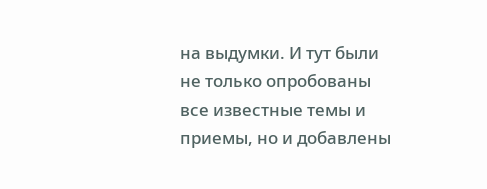на выдумки. И тут были не только опробованы все известные темы и приемы, но и добавлены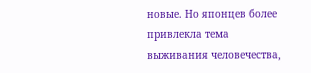новые. Но японцев более привлекла тема выживания человечества,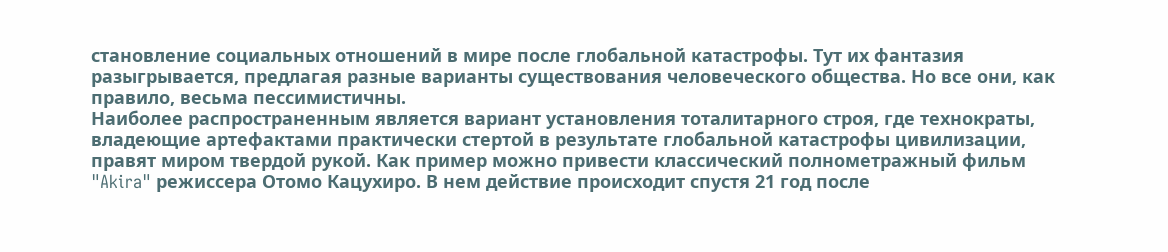становление социальных отношений в мире после глобальной катастрофы. Тут их фантазия разыгрывается, предлагая разные варианты существования человеческого общества. Но все они, как правило, весьма пессимистичны.
Наиболее распространенным является вариант установления тоталитарного строя, где технократы, владеющие артефактами практически стертой в результате глобальной катастрофы цивилизации, правят миром твердой рукой. Как пример можно привести классический полнометражный фильм "Akira" режиссера Отомо Кацухиро. В нем действие происходит спустя 21 год после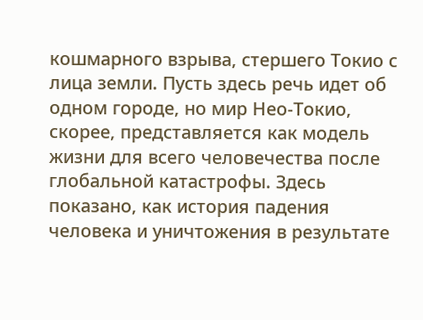кошмарного взрыва, стершего Токио с лица земли. Пусть здесь речь идет об одном городе, но мир Нео-Токио, скорее, представляется как модель жизни для всего человечества после глобальной катастрофы. Здесь показано, как история падения человека и уничтожения в результате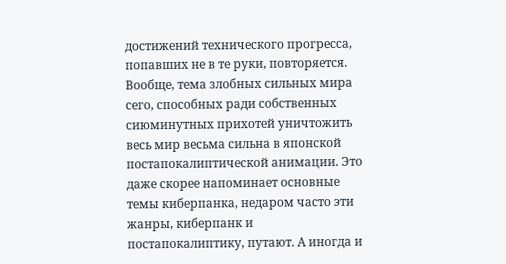достижений технического прогресса, попавших не в те руки, повторяется. Вообще, тема злобных сильных мира сего, способных ради собственных сиюминутных прихотей уничтожить весь мир весьма сильна в японской постапокалиптической анимации. Это даже скорее напоминает основные темы киберпанка, недаром часто эти жанры, киберпанк и постапокалиптику, путают. А иногда и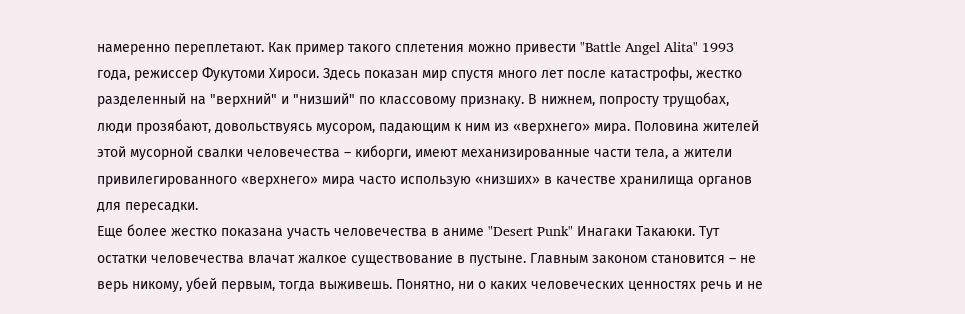намеренно переплетают. Как пример такого сплетения можно привести "Battle Angel Alita" 1993 года, режиссер Фукутоми Хироси. Здесь показан мир спустя много лет после катастрофы, жестко разделенный на "верхний" и "низший" по классовому признаку. В нижнем, попросту трущобах, люди прозябают, довольствуясь мусором, падающим к ним из «верхнего» мира. Половина жителей этой мусорной свалки человечества – киборги, имеют механизированные части тела, а жители привилегированного «верхнего» мира часто использую «низших» в качестве хранилища органов для пересадки.
Еще более жестко показана участь человечества в аниме "Desert Punk" Инагаки Такаюки. Тут остатки человечества влачат жалкое существование в пустыне. Главным законом становится – не верь никому, убей первым, тогда выживешь. Понятно, ни о каких человеческих ценностях речь и не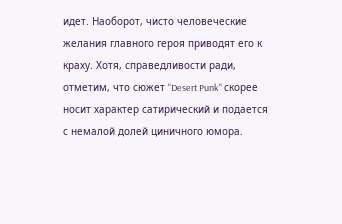идет. Наоборот, чисто человеческие желания главного героя приводят его к краху. Хотя, справедливости ради, отметим, что сюжет "Desert Punk" скорее носит характер сатирический и подается с немалой долей циничного юмора.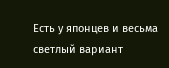Есть у японцев и весьма светлый вариант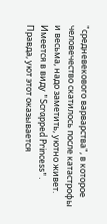"средневекового варварства", в которое человечество скатилось после катастрофы и весьма, надо заметить, уютно живет. Имеется в виду "Scrapped Princess". Правда, уют этот оказывается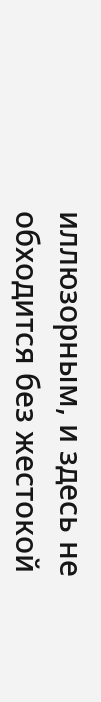иллюзорным, и здесь не обходится без жестокой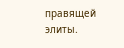правящей элиты.